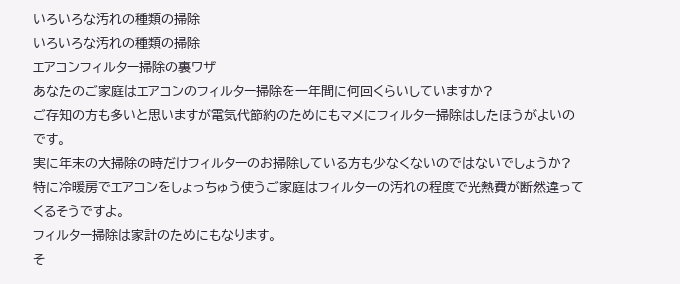いろいろな汚れの種類の掃除
いろいろな汚れの種類の掃除
エアコンフィルター掃除の裏ワザ
あなたのご家庭はエアコンのフィルター掃除を一年間に何回くらいしていますか?
ご存知の方も多いと思いますが電気代節約のためにもマメにフィルター掃除はしたほうがよいのです。
実に年末の大掃除の時だけフィルターのお掃除している方も少なくないのではないでしょうか?
特に冷暖房でエアコンをしょっちゅう使うご家庭はフィルターの汚れの程度で光熱費が断然違ってくるそうですよ。
フィルター掃除は家計のためにもなります。
そ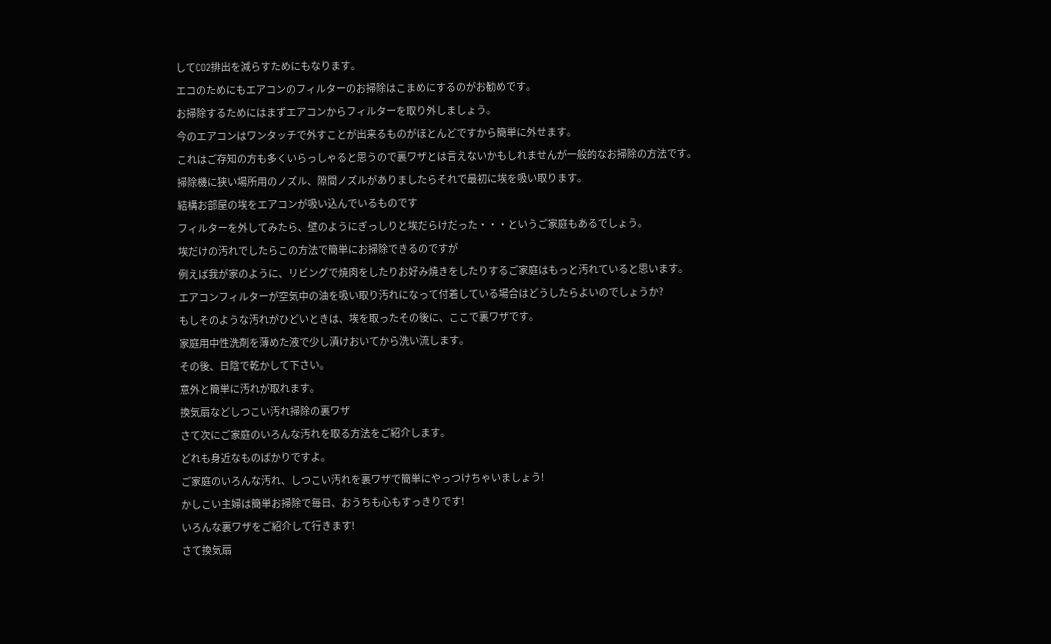してCO2排出を減らすためにもなります。
エコのためにもエアコンのフィルターのお掃除はこまめにするのがお勧めです。
お掃除するためにはまずエアコンからフィルターを取り外しましょう。
今のエアコンはワンタッチで外すことが出来るものがほとんどですから簡単に外せます。
これはご存知の方も多くいらっしゃると思うので裏ワザとは言えないかもしれませんが一般的なお掃除の方法です。
掃除機に狭い場所用のノズル、隙間ノズルがありましたらそれで最初に埃を吸い取ります。
結構お部屋の埃をエアコンが吸い込んでいるものです
フィルターを外してみたら、壁のようにぎっしりと埃だらけだった・・・というご家庭もあるでしょう。
埃だけの汚れでしたらこの方法で簡単にお掃除できるのですが
例えば我が家のように、リビングで焼肉をしたりお好み焼きをしたりするご家庭はもっと汚れていると思います。
エアコンフィルターが空気中の油を吸い取り汚れになって付着している場合はどうしたらよいのでしょうか?
もしそのような汚れがひどいときは、埃を取ったその後に、ここで裏ワザです。
家庭用中性洗剤を薄めた液で少し漬けおいてから洗い流します。
その後、日陰で乾かして下さい。
意外と簡単に汚れが取れます。
換気扇などしつこい汚れ掃除の裏ワザ
さて次にご家庭のいろんな汚れを取る方法をご紹介します。
どれも身近なものばかりですよ。
ご家庭のいろんな汚れ、しつこい汚れを裏ワザで簡単にやっつけちゃいましょう!
かしこい主婦は簡単お掃除で毎日、おうちも心もすっきりです!
いろんな裏ワザをご紹介して行きます!
さて換気扇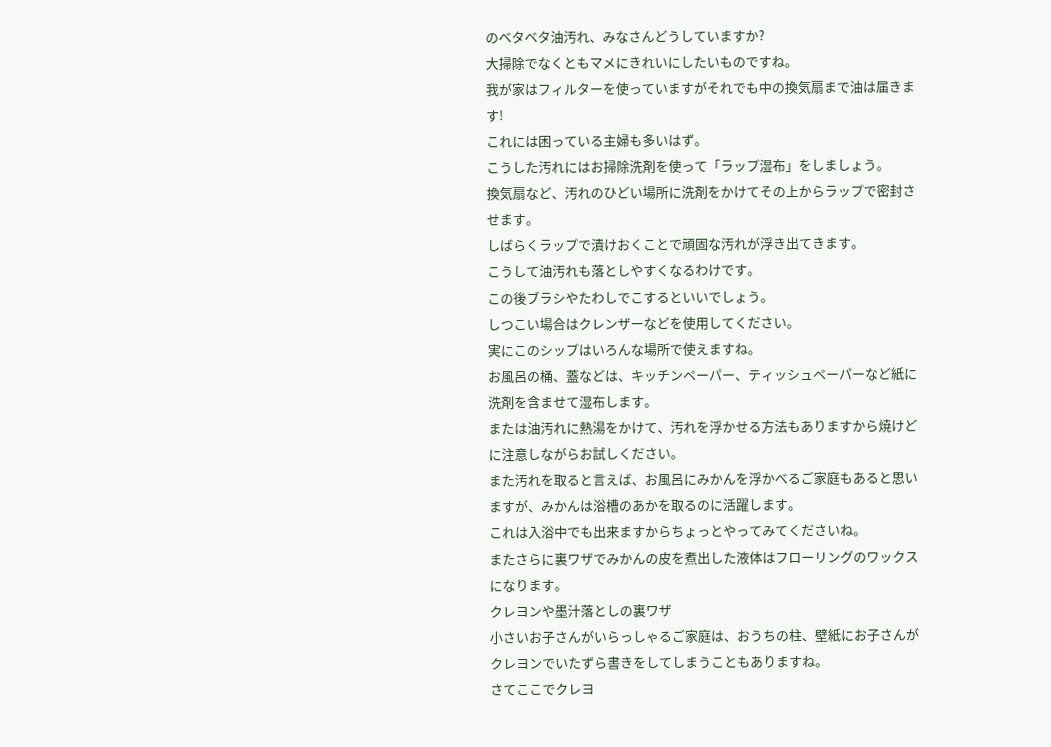のベタベタ油汚れ、みなさんどうしていますか?
大掃除でなくともマメにきれいにしたいものですね。
我が家はフィルターを使っていますがそれでも中の換気扇まで油は届きます!
これには困っている主婦も多いはず。
こうした汚れにはお掃除洗剤を使って「ラップ湿布」をしましょう。
換気扇など、汚れのひどい場所に洗剤をかけてその上からラップで密封させます。
しばらくラップで漬けおくことで頑固な汚れが浮き出てきます。
こうして油汚れも落としやすくなるわけです。
この後ブラシやたわしでこするといいでしょう。
しつこい場合はクレンザーなどを使用してください。
実にこのシップはいろんな場所で使えますね。
お風呂の桶、蓋などは、キッチンペーパー、ティッシュペーパーなど紙に洗剤を含ませて湿布します。
または油汚れに熱湯をかけて、汚れを浮かせる方法もありますから焼けどに注意しながらお試しください。
また汚れを取ると言えば、お風呂にみかんを浮かべるご家庭もあると思いますが、みかんは浴槽のあかを取るのに活躍します。
これは入浴中でも出来ますからちょっとやってみてくださいね。
またさらに裏ワザでみかんの皮を煮出した液体はフローリングのワックスになります。
クレヨンや墨汁落としの裏ワザ
小さいお子さんがいらっしゃるご家庭は、おうちの柱、壁紙にお子さんがクレヨンでいたずら書きをしてしまうこともありますね。
さてここでクレヨ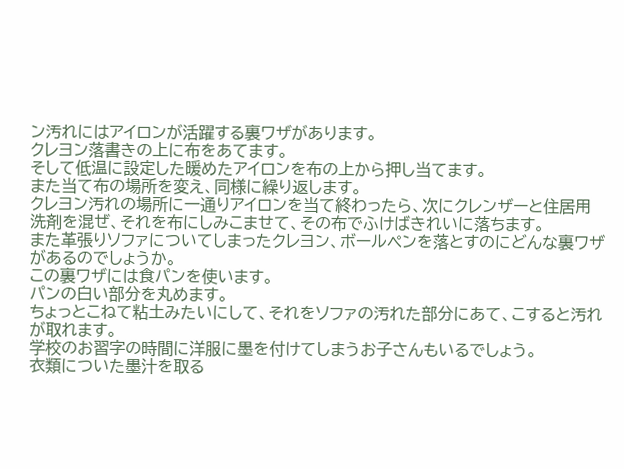ン汚れにはアイロンが活躍する裏ワザがあります。
クレヨン落書きの上に布をあてます。
そして低温に設定した暖めたアイロンを布の上から押し当てます。
また当て布の場所を変え、同様に繰り返します。
クレヨン汚れの場所に一通りアイロンを当て終わったら、次にクレンザーと住居用洗剤を混ぜ、それを布にしみこませて、その布でふけばきれいに落ちます。
また革張りソファについてしまったクレヨン、ボールペンを落とすのにどんな裏ワザがあるのでしょうか。
この裏ワザには食パンを使います。
パンの白い部分を丸めます。
ちょっとこねて粘土みたいにして、それをソファの汚れた部分にあて、こすると汚れが取れます。
学校のお習字の時間に洋服に墨を付けてしまうお子さんもいるでしょう。
衣類についた墨汁を取る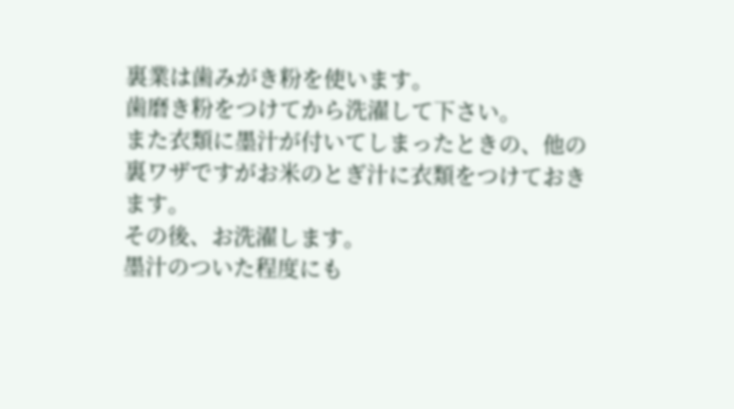裏業は歯みがき粉を使います。
歯磨き粉をつけてから洗濯して下さい。
また衣類に墨汁が付いてしまったときの、他の裏ワザですがお米のとぎ汁に衣類をつけておきます。
その後、お洗濯します。
墨汁のついた程度にも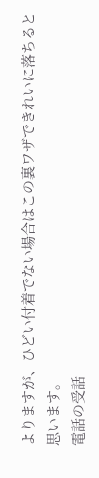よりますが、ひどい付着でない場合はこの裏ワザできれいに落ちると思います。
電話の受話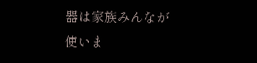器は家族みんなが使いま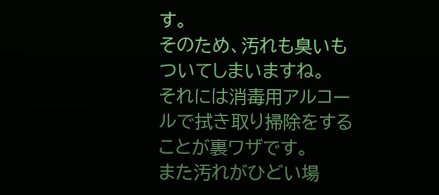す。
そのため、汚れも臭いもついてしまいますね。
それには消毒用アルコールで拭き取り掃除をすることが裏ワザです。
また汚れがひどい場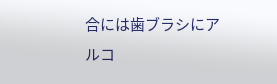合には歯ブラシにアルコ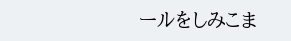ールをしみこま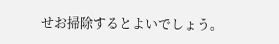せお掃除するとよいでしょう。